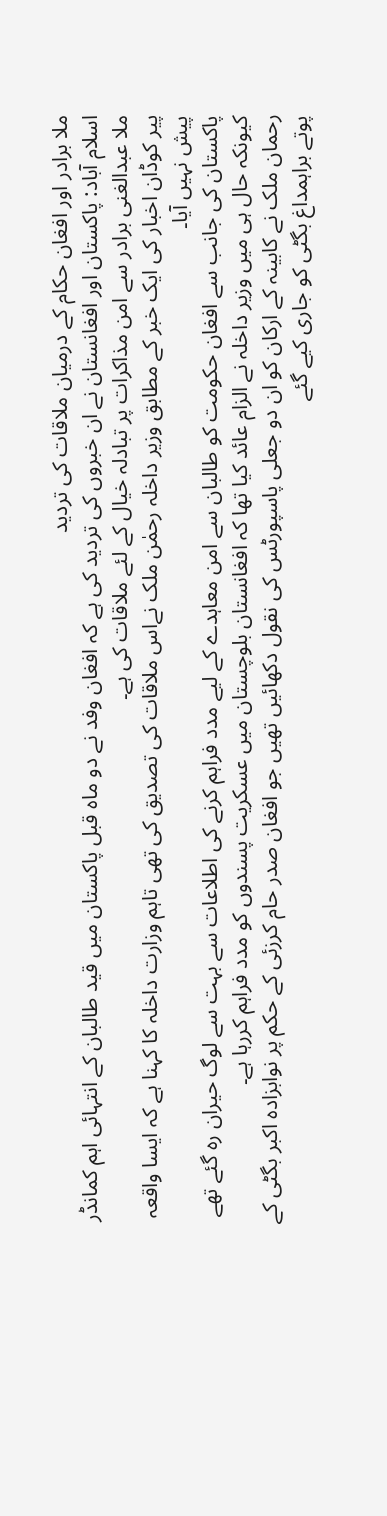ملا برادر اور افغان حکام کے درمیان ملاقات کی تردید
اسلام آباد: پاکستان اور افغانستان نے ان خبروں کی تردید کی ہے کہ افغان وفد نے دو ماہ قبل پاکستان میں قید طالبان کے انتہائی اہم کمانڈر ملا عبدالغنی برادر سے امن مذاکرات پر تبادلہ خیال کے لئے ملاقات کی ہے۔
پیر کوڈان اخبار کی ایک خبر کے مطابق وزیر داخلہ رحمٰن ملک نےاس ملاقات کی تصدیق کی تھی تاہم وزارت داخلہ کا کہنا ہے کہ ایسا واقعہ پیش نہیں آیا۔
پاکستان کی جانب سے افغان حکومت کو طالبان سے امن معاہدے کے لیے مدد فراہم کرنے کی اطلاعات سے بہت سے لوگ حیران رہ گئے تھے کیونکہ حال ہی میں وزیر داخلہ نے الزام عائد کیا تھا کہ افغانستان بلوچستان میں عسکریت پسندوں کو مدد فراہم کررہا ہے۔
رحمان ملک نے کابینہ کے ارکان کو ان دو جعلی پاسپورٹس کی نقول دکھائیں تھیں جو افغان صدر حام کرزئی کے حکم پر نوابزادہ اکبر بگٹی کے پوتے براہمداغ بگٹی کو جاری کیے گئے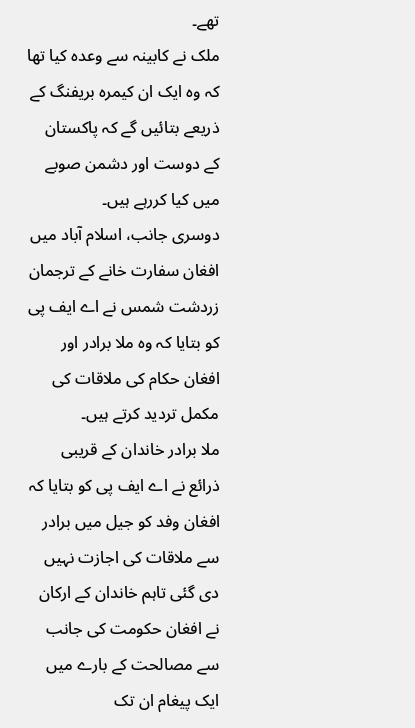تھے۔
ملک نے کابینہ سے وعدہ کیا تھا کہ وہ ایک ان کیمرہ بریفنگ کے ذریعے بتائیں گے کہ پاکستان کے دوست اور دشمن صوبے میں کیا کررہے ہیں۔
دوسری جانب، اسلام آباد میں افغان سفارت خانے کے ترجمان زردشت شمس نے اے ایف پی کو بتایا کہ وہ ملا برادر اور افغان حکام کی ملاقات کی مکمل تردید کرتے ہیں۔
ملا برادر خاندان کے قریبی ذرائع نے اے ایف پی کو بتایا کہ افغان وفد کو جیل میں برادر سے ملاقات کی اجازت نہیں دی گئی تاہم خاندان کے ارکان نے افغان حکومت کی جانب سے مصالحت کے بارے میں ایک پیغام ان تک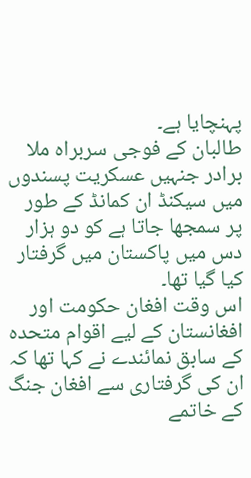پہنچایا ہے۔
طالبان کے فوجی سربراہ ملا برادر جنہیں عسکریت پسندوں میں سیکنڈ ان کمانڈ کے طور پر سمجھا جاتا ہے کو دو ہزار دس میں پاکستان میں گرفتار کیا گیا تھا۔
اس وقت افغان حکومت اور افغانستان کے لیے اقوام متحدہ کے سابق نمائندے نے کہا تھا کہ ان کی گرفتاری سے افغان جنگ کے خاتمے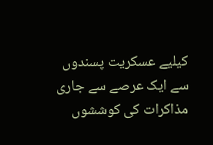کیلیے عسکریت پسندوں سے ایک عرصے سے جاری مذاکرات کی کوششوں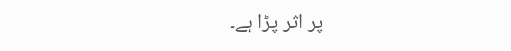پر اثر پڑا ہے۔